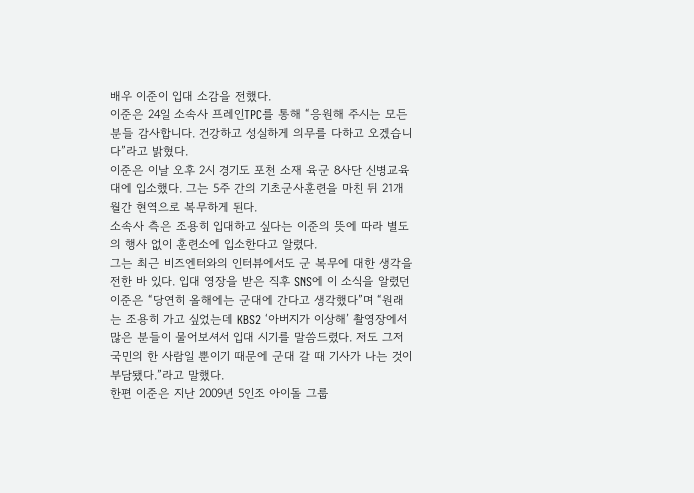배우 이준이 입대 소감을 전했다.
이준은 24일 소속사 프레인TPC를 통해 “응원해 주시는 모든 분들 감사합니다. 건강하고 성실하게 의무를 다하고 오겠습니다”라고 밝혔다.
이준은 이날 오후 2시 경기도 포천 소재 육군 8사단 신병교육대에 입소했다. 그는 5주 간의 기초군사훈련을 마친 뒤 21개월간 현역으로 복무하게 된다.
소속사 측은 조용히 입대하고 싶다는 이준의 뜻에 따라 별도의 행사 없이 훈련소에 입소한다고 알렸다.
그는 최근 비즈엔터와의 인터뷰에서도 군 복무에 대한 생각을 전한 바 있다. 입대 영장을 받은 직후 SNS에 이 소식을 알렸던 이준은 “당연히 올해에는 군대에 간다고 생각했다”며 “원래는 조용히 가고 싶었는데 KBS2 ‘아버지가 이상해’ 촬영장에서 많은 분들이 물어보셔서 입대 시기를 말씀드렸다. 저도 그저 국민의 한 사람일 뿐이기 때문에 군대 갈 때 기사가 나는 것이 부담됐다.”라고 말했다.
한편 이준은 지난 2009년 5인조 아이돌 그룹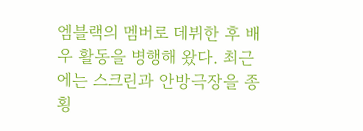엠블랙의 멤버로 데뷔한 후 배우 활동을 병행해 왔다. 최근에는 스크린과 안방극장을 종횡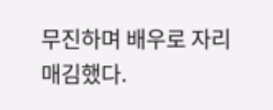무진하며 배우로 자리매김했다.